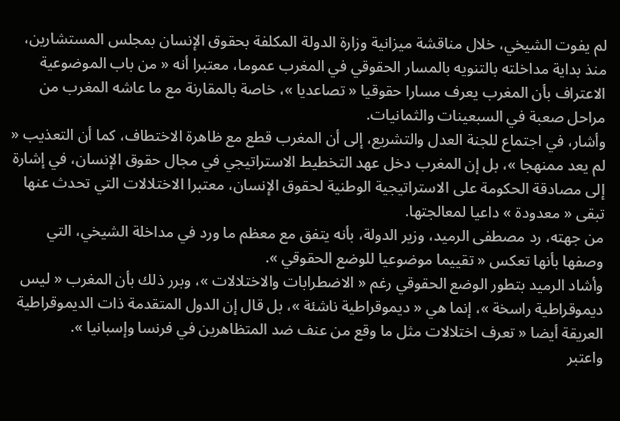لم يفوت الشيخي، خلال مناقشة ميزانية وزارة الدولة المكلفة بحقوق الإنسان بمجلس المستشارين، منذ بداية مداخلته بالتنويه بالمسار الحقوقي في المغرب عموما، معتبرا أنه « من باب الموضوعية الاعتراف بأن المغرب يعرف مسارا حقوقيا « تصاعديا »، خاصة بالمقارنة مع ما عاشه المغرب من مراحل صعبة في السبعينات والثمانيات.
وأشار، في اجتماع للجنة العدل والتشريع، إلى أن المغرب قطع مع ظاهرة الاختطاف، كما أن التعذيب « لم يعد ممنهجا »، بل إن المغرب دخل عهد التخطيط الاستراتيجي في مجال حقوق الإنسان، في إشارة إلى مصادقة الحكومة على الاستراتيجية الوطنية لحقوق الإنسان، معتبرا الاختلالات التي تحدث عنها تبقى « معدودة » داعيا لمعالجتها.
من جهته، رد مصطفى الرميد، وزير الدولة، بأنه يتفق مع معظم ما ورد في مداخلة الشيخي، التي وصفها بأنها تعكس « تقييما موضوعيا للوضع الحقوقي ».
وأشاد الرميد بتطور الوضع الحقوقي رغم « الاضطرابات والاختلالات »، وبرر ذلك بأن المغرب « ليس ديموقراطية راسخة »، إنما هي « ديموقراطية ناشئة »، بل قال إن الدول المتقدمة ذات الديموقراطية العريقة أيضا « تعرف اختلالات مثل ما وقع من عنف ضد المتظاهرين في فرنسا وإسبانيا ».
واعتبر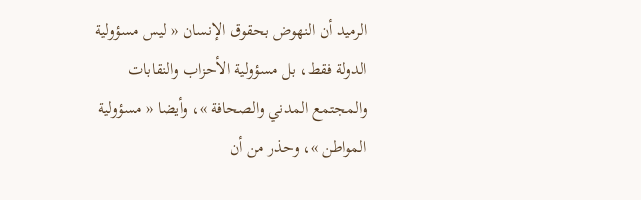الرميد أن النهوض بحقوق الإنسان « ليس مسؤولية الدولة فقط، بل مسؤولية الأحزاب والنقابات والمجتمع المدني والصحافة »، وأيضا « مسؤولية المواطن »، وحذر من أن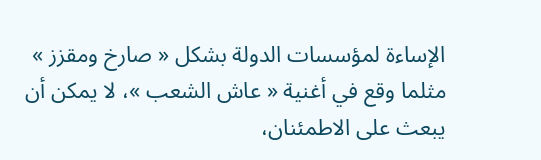الإساءة لمؤسسات الدولة بشكل « صارخ ومقزز » مثلما وقع في أغنية « عاش الشعب »، لا يمكن أن يبعث على الاطمئنان،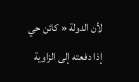لأن الدولة « كائن حي إذا دفعته إلى الزاوية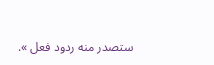ستصدر منه ردود فعل ».